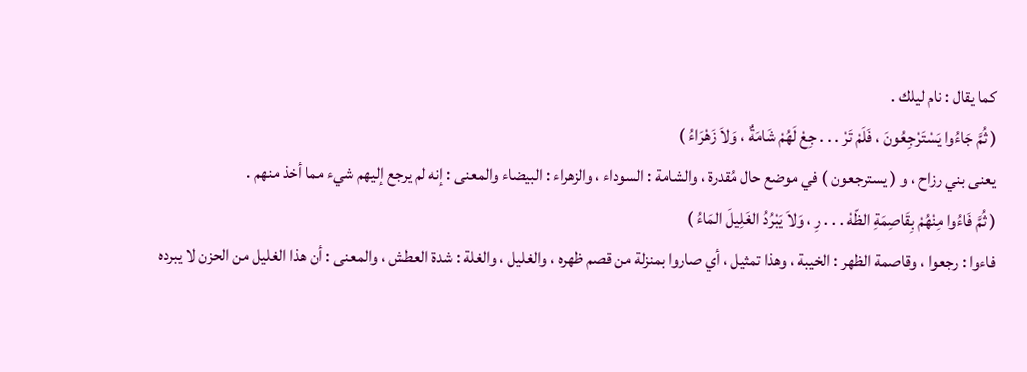كما يقال : نام ليلك .
( ثُمَّ جَاءُوا يَسْتَرْجِعُونَ ، فَلَمْ تَرْ . . . جِعْ لَهُمْ شَامَةٌ ، وَلاَ زَهْرَاءُ )
يعنى بني رزاح ، و ( يسترجعون ) في موضع حال مُقدرة ، والشامة : السوداء ، والزهراء : البيضاء والمعنى : إنه لم يرجع إليهم شيء مما أخذ منهم .
( ثُمَّ فَاءُوا مِنْهُمْ بِقَاصِمَةِ الظّهْ . . . رِ ، وَلاَ يَبْرُدُ الغَلِيلَ المَاءُ )
فاءوا : رجعوا ، وقاصمة الظهر : الخيبة ، وهذا تمثيل ، أي صاروا بمنزلة من قصم ظهره ، والغليل ، والغلة : شدة العطش ، والمعنى : أن هذا الغليل من الحزن لا يبرده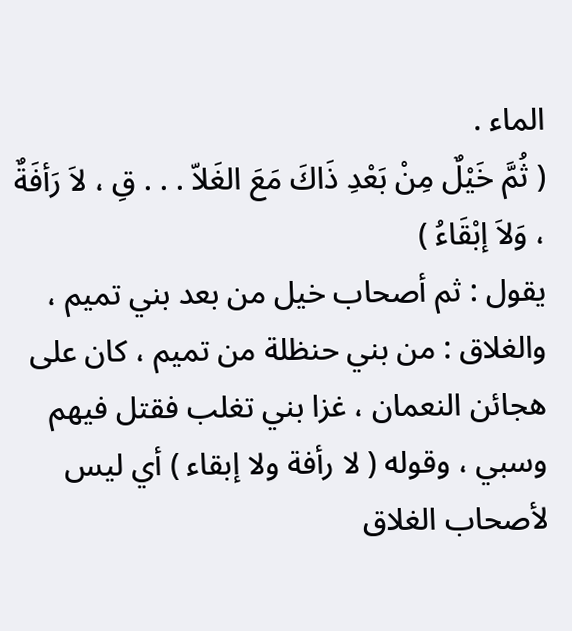الماء .
( ثُمَّ خَيْلٌ مِنْ بَعْدِ ذَاكَ مَعَ الغَلاّ . . . قِ ، لاَ رَأفَةٌ ، وَلاَ إبْقَاءُ )
يقول : ثم أصحاب خيل من بعد بني تميم ، والغلاق : من بني حنظلة من تميم ، كان على هجائن النعمان ، غزا بني تغلب فقتل فيهم وسبي ، وقوله ( لا رأفة ولا إبقاء ) أي ليس لأصحاب الغلاق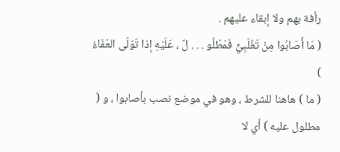رأفة بهم ولا إبقاء عليهم .
( مَا أَصَابُوا مِنْ تَغْلَبِيٍّ فَمَطْلُو . . . لٌ ، عَلَيْهِ إذا تَوَلّى العَفَاءُ )
( ما ) هاهنا للشرط ، وهو في موضع نصب بأصابوا ، و ( مطلول عليه ) أي لا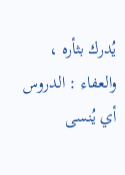يُدرك بثأره ، والعفاء : الدروس أي يُنسى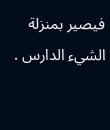فيصير بمنزلة الشيء الدارس .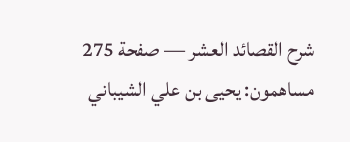شرح القصائد العشر — صفحة 275
مساهمون: يحيى بن علي الشيباني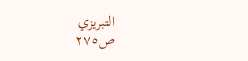التبريزي
ص٢٧٥